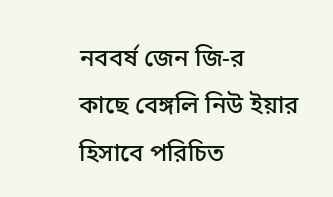নববর্ষ জেন জি-র কাছে বেঙ্গলি নিউ ইয়ার হিসাবে পরিচিত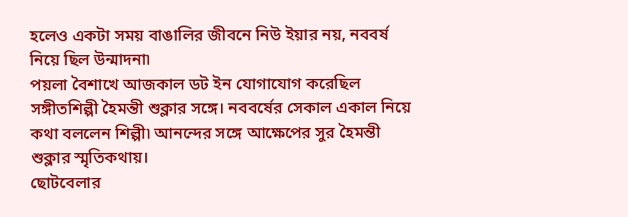হলেও একটা সময় বাঙালির জীবনে নিউ ইয়ার নয়, নববর্ষ নিয়ে ছিল উন্মাদনা৷
পয়লা বৈশাখে আজকাল ডট ইন যোগাযোগ করেছিল সঙ্গীতশিল্পী হৈমন্তী শুক্লার সঙ্গে। নববর্ষের সেকাল একাল নিয়ে কথা বললেন শিল্পী৷ আনন্দের সঙ্গে আক্ষেপের সুর হৈমন্তী শুক্লার স্মৃতিকথায়।
ছোটবেলার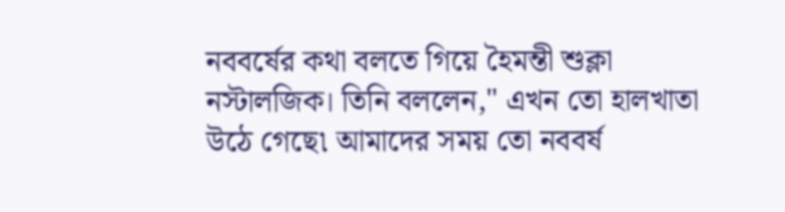নববর্ষের কথা বলতে গিয়ে হৈমন্তী শুক্লা নস্টালজিক। তিনি বললেন," এখন তো হালখাতা উঠে গেছে৷ আমাদের সময় তো নববর্ষ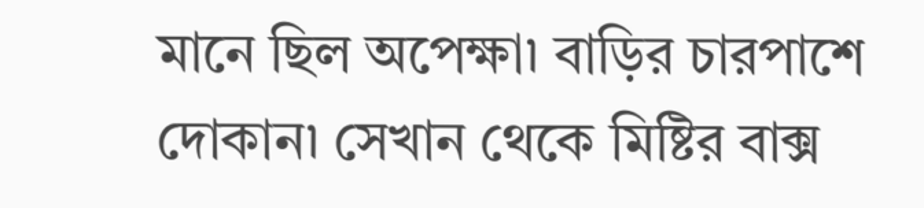মানে ছিল অপেক্ষা৷ বাড়ির চারপাশে দোকান৷ সেখান থেকে মিষ্টির বাক্স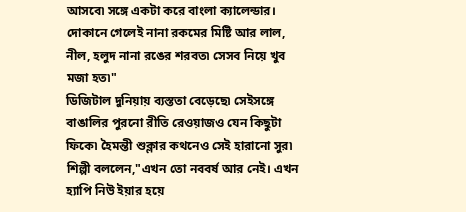আসবে৷ সঙ্গে একটা করে বাংলা ক্যালেন্ডার। দোকানে গেলেই নানা রকমের মিষ্টি আর লাল, নীল, হলুদ নানা রঙের শরবত৷ সেসব নিয়ে খুব মজা হত৷"
ডিজিটাল দুনিয়ায় ব্যস্ততা বেড়েছে৷ সেইসঙ্গে বাঙালির পুরনো রীতি রেওয়াজও যেন কিছুটা ফিকে৷ হৈমন্তী শুক্লার কথনেও সেই হারানো সুর৷ শিল্পী বললেন,"এখন তো নববর্ষ আর নেই। এখন হ্যাপি নিউ ইয়ার হয়ে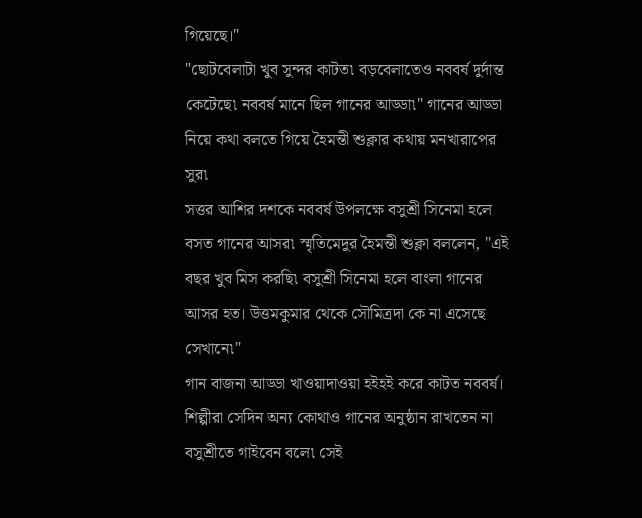গিয়েছে।"
"ছোটবেলাটা খুব সুন্দর কাটত৷ বড়বেলাতেও নববর্ষ দুর্দান্ত কেটেছে৷ নববর্ষ মানে ছিল গানের আড্ডা৷" গানের আড্ডা নিয়ে কথা বলতে গিয়ে হৈমন্তী শুক্লার কথায় মনখারাপের সুর৷
সত্তর আশির দশকে নববর্ষ উপলক্ষে বসুশ্রী সিনেমা হলে বসত গানের আসর৷ স্মৃতিমেদুর হৈমন্তী শুক্লা বললেন, "এই বছর খুব মিস করছি৷ বসুশ্রী সিনেমা হলে বাংলা গানের আসর হত। উত্তমকুমার থেকে সৌমিত্রদা কে না এসেছে সেখানে৷"
গান বাজনা আড্ডা খাওয়াদাওয়া হইহই করে কাটত নববর্ষ। শিল্পীরা সেদিন অন্য কোথাও গানের অনুষ্ঠান রাখতেন না বসুশ্রীতে গাইবেন বলে৷ সেই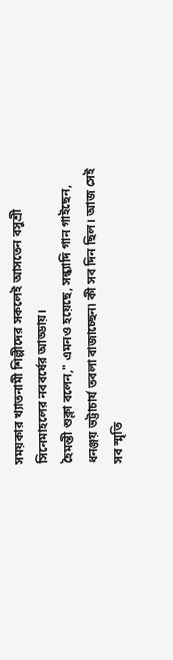সময়কার খ্যাতনামী শিল্পীদের সকলেই আসতেন বসুশ্রী সিনেমাহলের নববর্ষের আড্ডায়।
হৈমন্তী শুক্লা বলেন," এমনও হয়েছে, সন্ধ্যাদি গান গাইছেন, ধনঞ্জয় ভট্টাচার্য তবলা বাজাচ্ছেন৷ কী সব দিন ছিল। আজ সেই সব স্মৃতি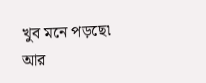খুব মনে পড়ছে৷ আর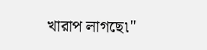খারাপ লাগছে৷"